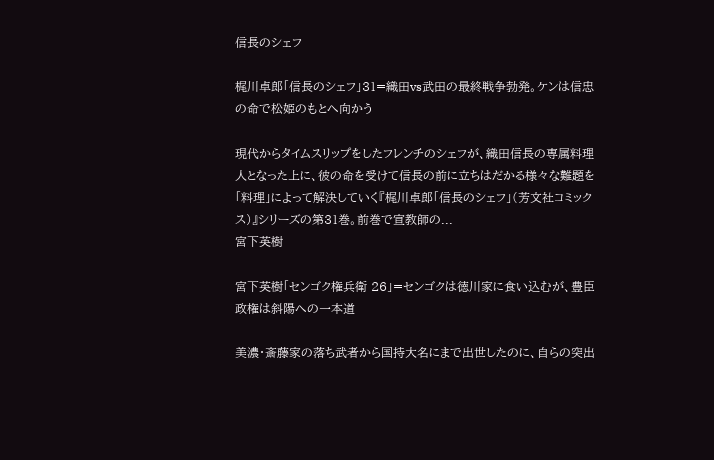信長のシェフ

梶川卓郎「信長のシェフ」31=織田vs武田の最終戦争勃発。ケンは信忠の命で松姫のもとへ向かう

現代からタイムスリップをしたフレンチのシェフが、織田信長の専属料理人となった上に、彼の命を受けて信長の前に立ちはだかる様々な難題を「料理」によって解決していく『梶川卓郎「信長のシェフ」(芳文社コミックス)』シリーズの第31巻。前巻で宣教師の...
宮下英樹

宮下英樹「センゴク権兵衛 26」=センゴクは徳川家に食い込むが、豊臣政権は斜陽への一本道

美濃・斎藤家の落ち武者から国持大名にまで出世したのに、自らの突出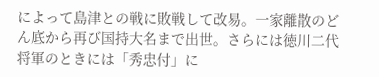によって島津との戦に敗戦して改易。一家離散のどん底から再び国持大名まで出世。さらには徳川二代将軍のときには「秀忠付」に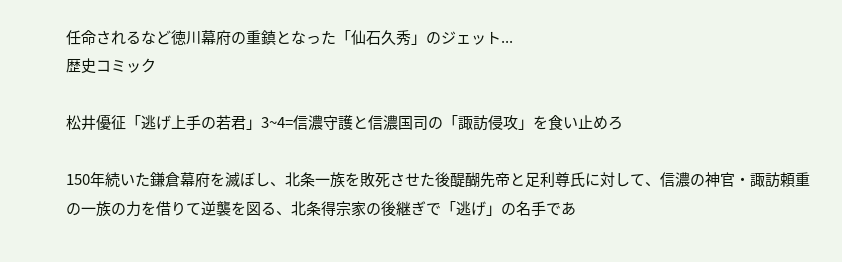任命されるなど徳川幕府の重鎮となった「仙石久秀」のジェット...
歴史コミック

松井優征「逃げ上手の若君」3~4=信濃守護と信濃国司の「諏訪侵攻」を食い止めろ

150年続いた鎌倉幕府を滅ぼし、北条一族を敗死させた後醍醐先帝と足利尊氏に対して、信濃の神官・諏訪頼重の一族の力を借りて逆襲を図る、北条得宗家の後継ぎで「逃げ」の名手であ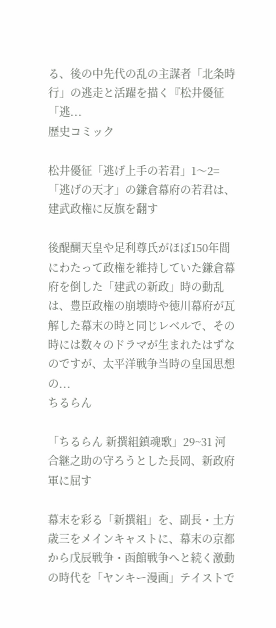る、後の中先代の乱の主謀者「北条時行」の逃走と活躍を描く『松井優征「逃...
歴史コミック

松井優征「逃げ上手の若君」1〜2=「逃げの天才」の鎌倉幕府の若君は、建武政権に反旗を翻す

後醍醐天皇や足利尊氏がほぼ150年間にわたって政権を維持していた鎌倉幕府を倒した「建武の新政」時の動乱は、豊臣政権の崩壊時や徳川幕府が瓦解した幕末の時と同じレベルで、その時には数々のドラマが生まれたはずなのですが、太平洋戦争当時の皇国思想の...
ちるらん

「ちるらん 新撰組鎮魂歌」29~31 河合継之助の守ろうとした長岡、新政府軍に屈す

幕末を彩る「新撰組」を、副長・土方歳三をメインキャストに、幕末の京都から戊辰戦争・函館戦争へと続く激動の時代を「ヤンキー漫画」テイストで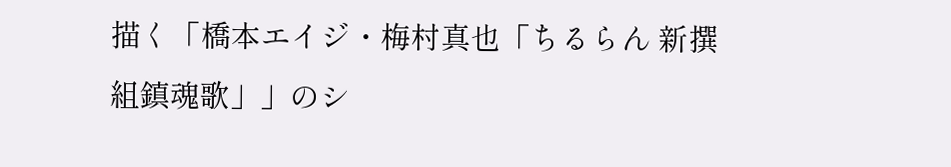描く「橋本エイジ・梅村真也「ちるらん 新撰組鎮魂歌」」のシ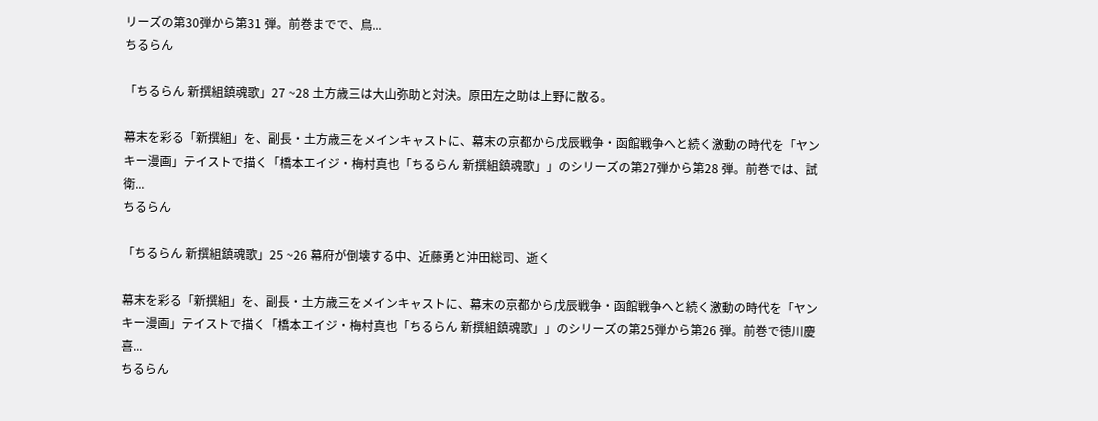リーズの第30弾から第31 弾。前巻までで、鳥...
ちるらん

「ちるらん 新撰組鎮魂歌」27 ~28 土方歳三は大山弥助と対決。原田左之助は上野に散る。

幕末を彩る「新撰組」を、副長・土方歳三をメインキャストに、幕末の京都から戊辰戦争・函館戦争へと続く激動の時代を「ヤンキー漫画」テイストで描く「橋本エイジ・梅村真也「ちるらん 新撰組鎮魂歌」」のシリーズの第27弾から第28 弾。前巻では、試衛...
ちるらん

「ちるらん 新撰組鎮魂歌」25 ~26 幕府が倒壊する中、近藤勇と沖田総司、逝く

幕末を彩る「新撰組」を、副長・土方歳三をメインキャストに、幕末の京都から戊辰戦争・函館戦争へと続く激動の時代を「ヤンキー漫画」テイストで描く「橋本エイジ・梅村真也「ちるらん 新撰組鎮魂歌」」のシリーズの第25弾から第26 弾。前巻で徳川慶喜...
ちるらん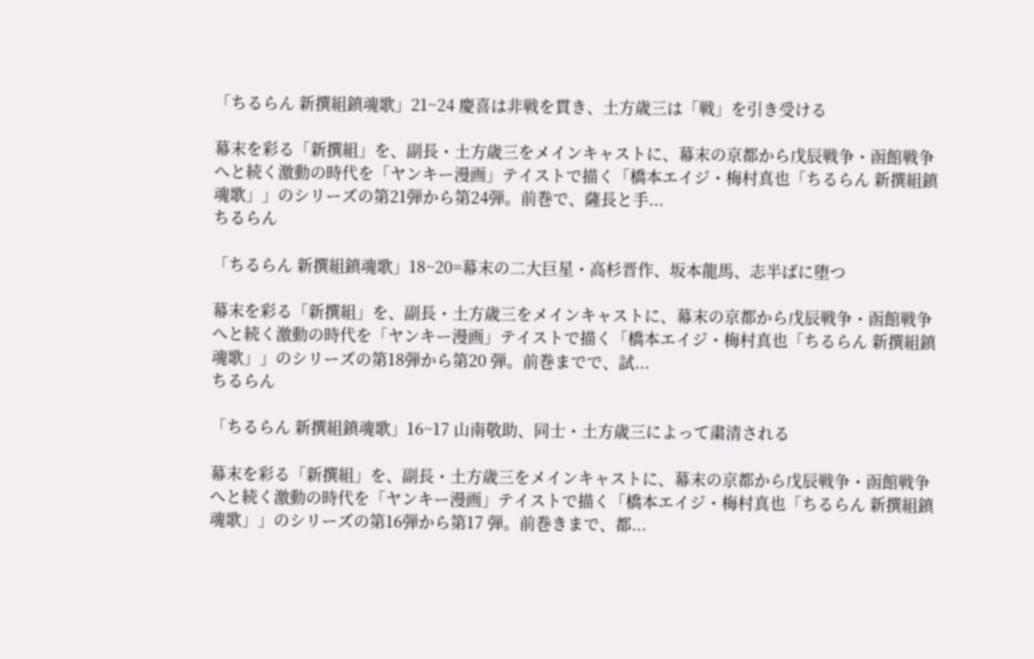「ちるらん 新撰組鎮魂歌」21~24 慶喜は非戦を貫き、土方歳三は「戦」を引き受ける

幕末を彩る「新撰組」を、副長・土方歳三をメインキャストに、幕末の京都から戊辰戦争・函館戦争へと続く激動の時代を「ヤンキー漫画」テイストで描く「橋本エイジ・梅村真也「ちるらん 新撰組鎮魂歌」」のシリーズの第21弾から第24弾。前巻で、薩長と手...
ちるらん

「ちるらん 新撰組鎮魂歌」18~20=幕末の二大巨星・高杉晋作、坂本龍馬、志半ばに堕つ

幕末を彩る「新撰組」を、副長・土方歳三をメインキャストに、幕末の京都から戊辰戦争・函館戦争へと続く激動の時代を「ヤンキー漫画」テイストで描く「橋本エイジ・梅村真也「ちるらん 新撰組鎮魂歌」」のシリーズの第18弾から第20 弾。前巻までで、試...
ちるらん

「ちるらん 新撰組鎮魂歌」16~17 山南敬助、同士・土方歳三によって粛清される

幕末を彩る「新撰組」を、副長・土方歳三をメインキャストに、幕末の京都から戊辰戦争・函館戦争へと続く激動の時代を「ヤンキー漫画」テイストで描く「橋本エイジ・梅村真也「ちるらん 新撰組鎮魂歌」」のシリーズの第16弾から第17 弾。前巻きまで、都...